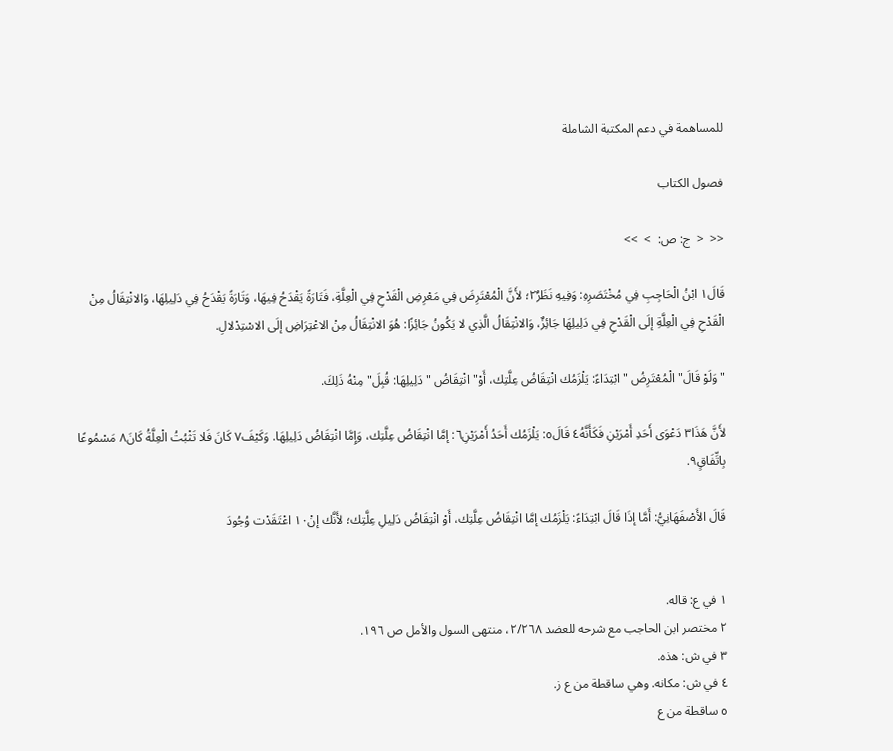للمساهمة في دعم المكتبة الشاملة

فصول الكتاب

<<  <  ج: ص:  >  >>

قَالَ١ ابْنُ الْحَاجِبِ فِي مُخْتَصَرِهِ: وَفِيهِ نَظَرٌ٢؛ لأَنَّ الْمُعْتَرِضَ فِي مَعْرِضِ الْقَدْحِ فِي الْعِلَّةِ، فَتَارَةً يَقْدَحُ فِيهَا، وَتَارَةً يَقْدَحُ فِي دَلِيلِهَا، وَالانْتِقَالُ مِنْ الْقَدْحِ فِي الْعِلَّةِ إلَى الْقَدْحِ فِي دَلِيلِهَا جَائِزٌ، وَالانْتِقَالُ الَّذِي لا يَكُونُ جَائِزًا: هُوَ الانْتِقَالُ مِنْ الاعْتِرَاضِ إلَى الاسْتِدْلالِ.

"وَلَوْ قَالَ" الْمُعْتَرِضُ "ابْتِدَاءً: يَلْزَمُك انْتِقَاضُ عِلَّتِك، أَوْ" انْتِقَاضُ "دَلِيلِهَا: قُبِلَ" مِنْهُ ذَلِكَ.

لأَنَّ هَذَا٣ دَعْوَى أَحَدِ أَمْرَيْنِ فَكَأَنَّهُ٤ قَالَ٥: يَلْزَمُك أَحَدُ أَمْرَيْنِ٦: إمَّا انْتِقَاضُ عِلَّتِك، وَإِمَّا انْتِقَاضُ دَلِيلِهَا. وَكَيْفَ٧ كَانَ فَلا تَثْبُتُ الْعِلَّةُ كَانَ٨ مَسْمُوعًا بِاتِّفَاقٍ٩.

قَالَ الأَصْفَهَانِيُّ: أَمَّا إذَا قَالَ ابْتِدَاءً: يَلْزَمُك إمَّا انْتِقَاضُ عِلَّتِك، أَوْ انْتِقَاضُ دَلِيلِ عِلَّتِك؛ لأَنَّك إنْ١٠ اعْتَقَدْت وُجُودَ


١ في ع: قاله.
٢ مختصر ابن الحاجب مع شرحه للعضد ٢/٢٦٨، منتهى السول والأمل ص ١٩٦.
٣ في ش: هذه.
٤ في ش: مكانه. وهي ساقطة من ع ز.
٥ ساقطة من ع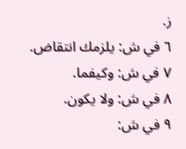ز.
٦ في ش: يلزمك انتقاض.
٧ في ش: وكيفما.
٨ في ش: ولا يكون.
٩ في ش: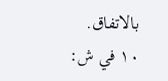بالاتفاق.
١٠ في ش: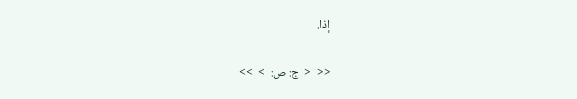إذا.

<<  <  ج: ص:  >  >>